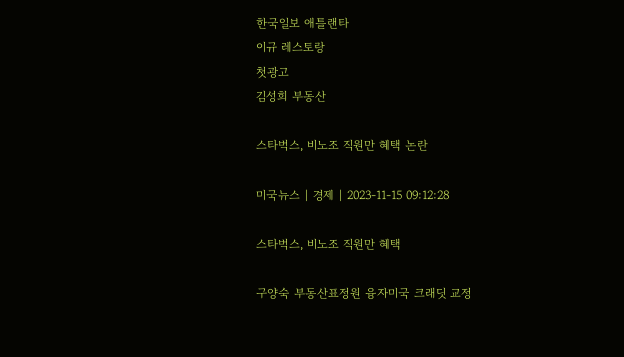한국일보 애틀랜타
이규 레스토랑
첫광고
김성희 부동산

스타벅스, 비노조 직원만 혜택 논란

미국뉴스 | 경제 | 2023-11-15 09:12:28

스타벅스, 비노조 직원만 혜택

구양숙 부동산표정원 융자미국 크래딧 교정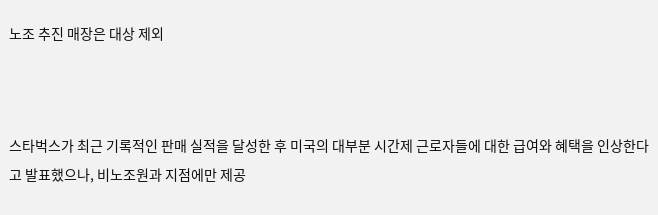노조 추진 매장은 대상 제외



스타벅스가 최근 기록적인 판매 실적을 달성한 후 미국의 대부분 시간제 근로자들에 대한 급여와 혜택을 인상한다고 발표했으나, 비노조원과 지점에만 제공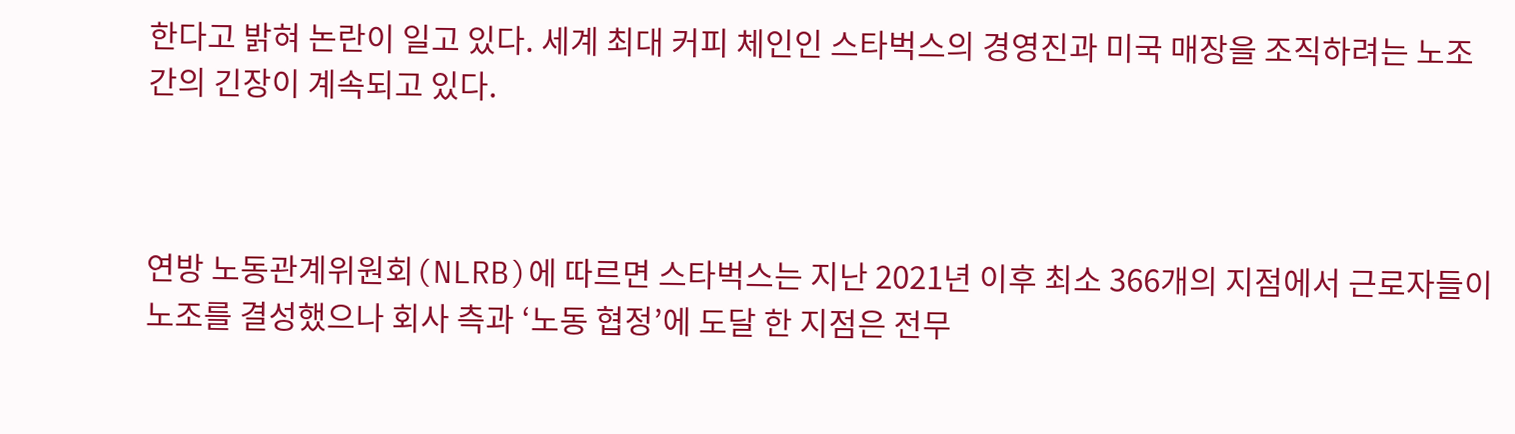한다고 밝혀 논란이 일고 있다. 세계 최대 커피 체인인 스타벅스의 경영진과 미국 매장을 조직하려는 노조 간의 긴장이 계속되고 있다.



연방 노동관계위원회(NLRB)에 따르면 스타벅스는 지난 2021년 이후 최소 366개의 지점에서 근로자들이 노조를 결성했으나 회사 측과 ‘노동 협정’에 도달 한 지점은 전무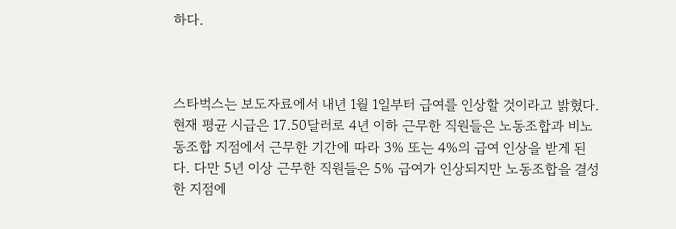하다.



스타벅스는 보도자료에서 내년 1월 1일부터 급여를 인상할 것이라고 밝혔다. 현재 평균 시급은 17.50달러로 4년 이하 근무한 직원들은 노동조합과 비노동조합 지점에서 근무한 기간에 따라 3% 또는 4%의 급여 인상을 받게 된다. 다만 5년 이상 근무한 직원들은 5% 급여가 인상되지만 노동조합을 결성한 지점에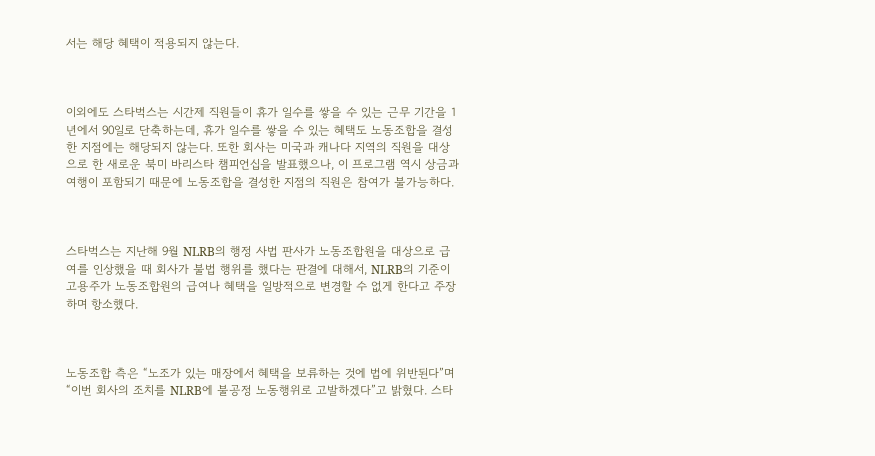서는 해당 혜택이 적용되지 않는다.



이외에도 스타벅스는 시간제 직원들이 휴가 일수를 쌓을 수 있는 근무 기간을 1년에서 90일로 단축하는데, 휴가 일수를 쌓을 수 있는 혜택도 노동조합을 결성한 지점에는 해당되지 않는다. 또한 회사는 미국과 캐나다 지역의 직원을 대상으로 한 새로운 북미 바리스타 챔피언십을 발표했으나, 이 프로그램 역시 상금과 여행이 포함되기 때문에 노동조합을 결성한 지점의 직원은 참여가 불가능하다.



스타벅스는 지난해 9월 NLRB의 행정 사법 판사가 노동조합원을 대상으로 급여를 인상했을 때 회사가 불법 행위를 했다는 판결에 대해서, NLRB의 기준이 고용주가 노동조합원의 급여나 혜택을 일방적으로 변경할 수 없게 한다고 주장하며 항소했다.



노동조합 측은 “노조가 있는 매장에서 혜택을 보류하는 것에 법에 위반된다”며 “이번 회사의 조치를 NLRB에 불공정 노동행위로 고발하겠다”고 밝혔다. 스타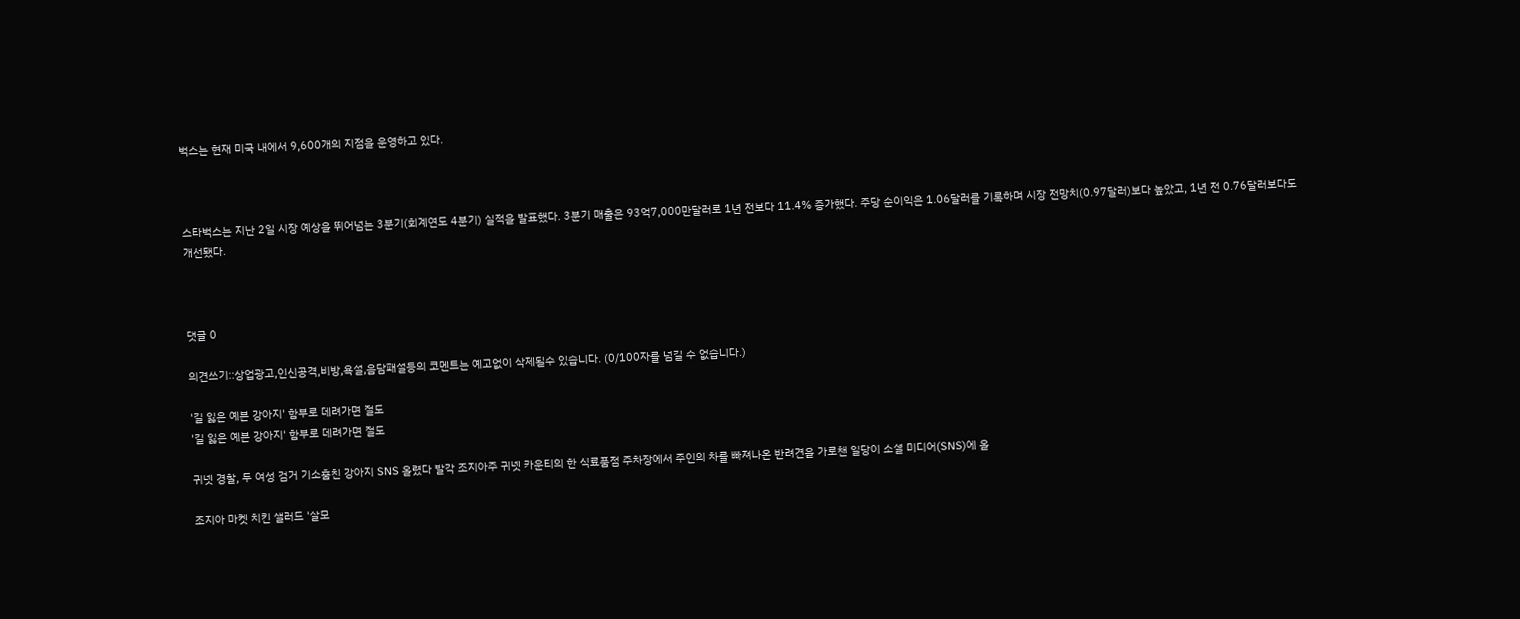벅스는 현재 미국 내에서 9,600개의 지점을 운영하고 있다.



스타벅스는 지난 2일 시장 예상을 뛰어넘는 3분기(회계연도 4분기) 실적을 발표했다. 3분기 매출은 93억7,000만달러로 1년 전보다 11.4% 증가했다. 주당 순이익은 1.06달러를 기록하며 시장 전망치(0.97달러)보다 높았고, 1년 전 0.76달러보다도 개선됐다.



댓글 0

의견쓰기::상업광고,인신공격,비방,욕설,음담패설등의 코멘트는 예고없이 삭제될수 있습니다. (0/100자를 넘길 수 없습니다.)

'길 잃은 예븐 강아지' 함부로 데려가면 절도
'길 잃은 예븐 강아지' 함부로 데려가면 절도

귀넷 경찰, 두 여성 검거 기소훔친 강아지 SNS 올렸다 발각 조지아주 귀넷 카운티의 한 식료품점 주차장에서 주인의 차를 빠져나온 반려견을 가로챈 일당이 소셜 미디어(SNS)에 올

조지아 마켓 치킨 샐러드 '살모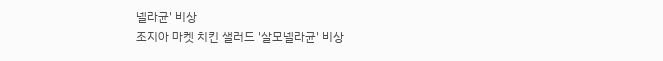넬라균' 비상
조지아 마켓 치킨 샐러드 '살모넬라균' 비상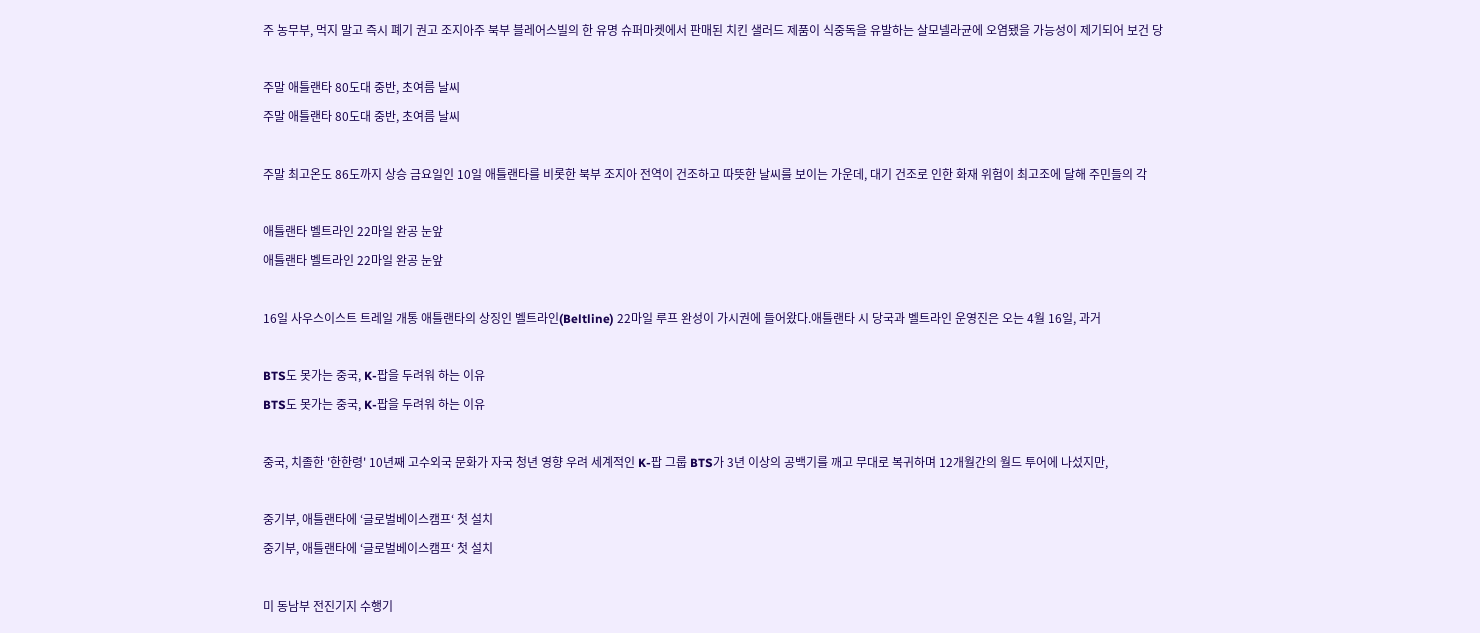주 농무부, 먹지 말고 즉시 폐기 권고 조지아주 북부 블레어스빌의 한 유명 슈퍼마켓에서 판매된 치킨 샐러드 제품이 식중독을 유발하는 살모넬라균에 오염됐을 가능성이 제기되어 보건 당

주말 애틀랜타 80도대 중반, 초여름 날씨
주말 애틀랜타 80도대 중반, 초여름 날씨

주말 최고온도 86도까지 상승 금요일인 10일 애틀랜타를 비롯한 북부 조지아 전역이 건조하고 따뜻한 날씨를 보이는 가운데, 대기 건조로 인한 화재 위험이 최고조에 달해 주민들의 각

애틀랜타 벨트라인 22마일 완공 눈앞
애틀랜타 벨트라인 22마일 완공 눈앞

16일 사우스이스트 트레일 개통 애틀랜타의 상징인 벨트라인(Beltline) 22마일 루프 완성이 가시권에 들어왔다.애틀랜타 시 당국과 벨트라인 운영진은 오는 4월 16일, 과거

BTS도 못가는 중국, K-팝을 두려워 하는 이유
BTS도 못가는 중국, K-팝을 두려워 하는 이유

중국, 치졸한 '한한령' 10년째 고수외국 문화가 자국 청년 영향 우려 세계적인 K-팝 그룹 BTS가 3년 이상의 공백기를 깨고 무대로 복귀하며 12개월간의 월드 투어에 나섰지만,

중기부, 애틀랜타에 ‘글로벌베이스캠프‘ 첫 설치
중기부, 애틀랜타에 ‘글로벌베이스캠프‘ 첫 설치

미 동남부 전진기지 수행기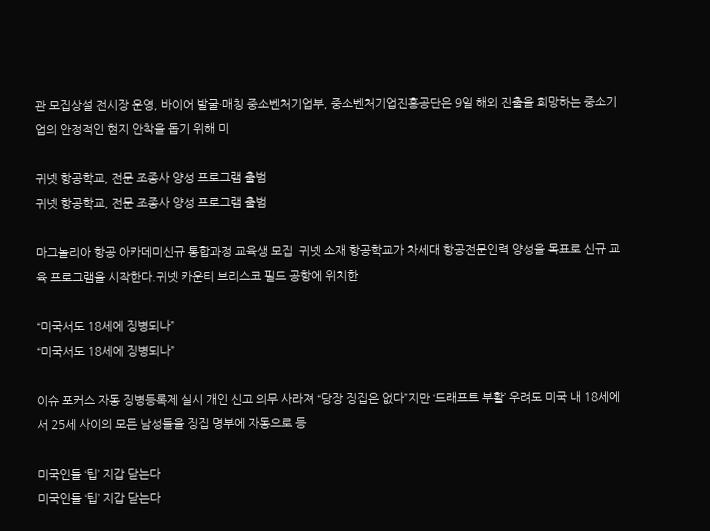관 모집상설 전시장 운영, 바이어 발굴·매칭 중소벤처기업부, 중소벤처기업진흥공단은 9일 해외 진출을 희망하는 중소기업의 안정적인 현지 안착을 돕기 위해 미

귀넷 항공학교, 전문 조종사 양성 프로그램 출범
귀넷 항공학교, 전문 조종사 양성 프로그램 출범

마그놀리아 항공 아카데미신규 통합과정 교육생 모집  귀넷 소재 항공학교가 차세대 항공전문인력 양성을 목표로 신규 교육 프로그램을 시작한다.귀넷 카운티 브리스코 필드 공항에 위치한

“미국서도 18세에 징병되나”
“미국서도 18세에 징병되나”

이슈 포커스 자동 징병등록제 실시 개인 신고 의무 사라져 “당장 징집은 없다”지만 ‘드래프트 부활’ 우려도 미국 내 18세에서 25세 사이의 모든 남성들을 징집 명부에 자동으로 등

미국인들 ‘팁’ 지갑 닫는다
미국인들 ‘팁’ 지갑 닫는다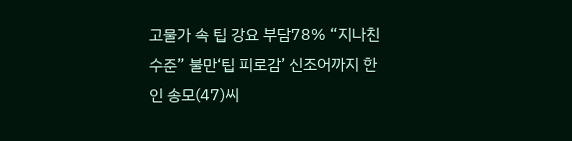고물가 속 팁 강요 부담78% “지나친 수준” 불만‘팁 피로감’ 신조어까지 한인 송모(47)씨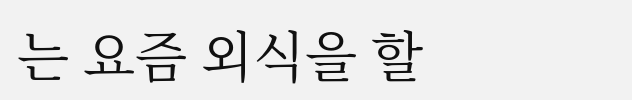는 요즘 외식을 할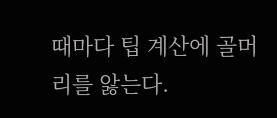때마다 팁 계산에 골머리를 앓는다.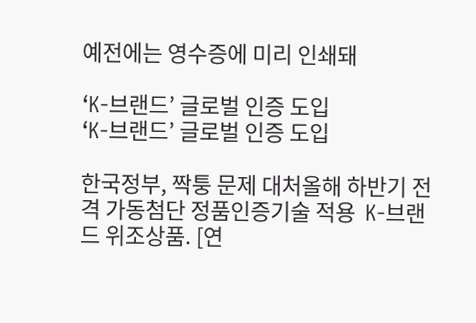예전에는 영수증에 미리 인쇄돼

‘K-브랜드’ 글로벌 인증 도입
‘K-브랜드’ 글로벌 인증 도입

한국정부, 짝퉁 문제 대처올해 하반기 전격 가동첨단 정품인증기술 적용  K-브랜드 위조상품. [연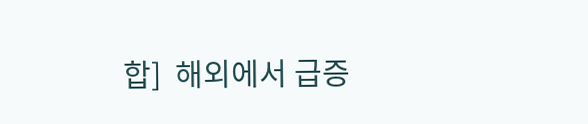합]  해외에서 급증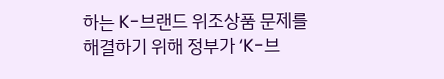하는 K-브랜드 위조상품 문제를 해결하기 위해 정부가 ‘K-브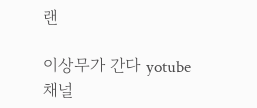랜

이상무가 간다 yotube 채널